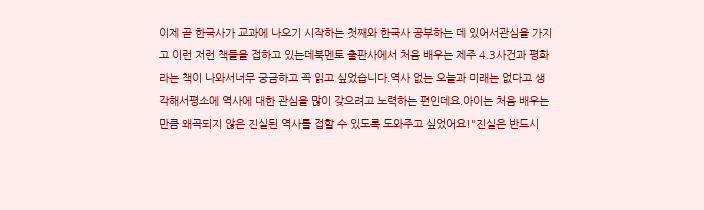이제 곧 한국사가 교과에 나오기 시작하는 첫째와 한국사 공부하는 데 있어서관심을 가지고 이런 저런 책들을 접하고 있는데북멘토 출판사에서 처음 배우는 제주 4.3사건과 평화라는 책이 나와서너무 궁금하고 꼭 읽고 싶었습니다.역사 없는 오늘과 미래는 없다고 생각해서평소에 역사에 대한 관심을 많이 갖으려고 노력하는 편인데요.아이는 처음 배우는 만큼 왜곡되지 않은 진실된 역사를 접할 수 있도록 도와주고 싶었어요!"진실은 반드시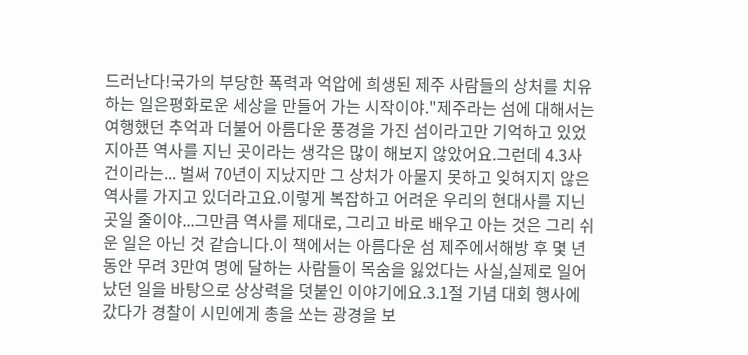드러난다!국가의 부당한 폭력과 억압에 희생된 제주 사람들의 상처를 치유하는 일은평화로운 세상을 만들어 가는 시작이야."제주라는 섬에 대해서는 여행했던 추억과 더불어 아름다운 풍경을 가진 섬이라고만 기억하고 있었지아픈 역사를 지닌 곳이라는 생각은 많이 해보지 않았어요.그런데 4.3사건이라는... 벌써 70년이 지났지만 그 상처가 아물지 못하고 잊혀지지 않은 역사를 가지고 있더라고요.이렇게 복잡하고 어려운 우리의 현대사를 지닌 곳일 줄이야...그만큼 역사를 제대로, 그리고 바로 배우고 아는 것은 그리 쉬운 일은 아닌 것 같습니다.이 책에서는 아름다운 섬 제주에서해방 후 몇 년 동안 무려 3만여 명에 달하는 사람들이 목숨을 잃었다는 사실,실제로 일어났던 일을 바탕으로 상상력을 덧붙인 이야기에요.3.1절 기념 대회 행사에 갔다가 경찰이 시민에게 총을 쏘는 광경을 보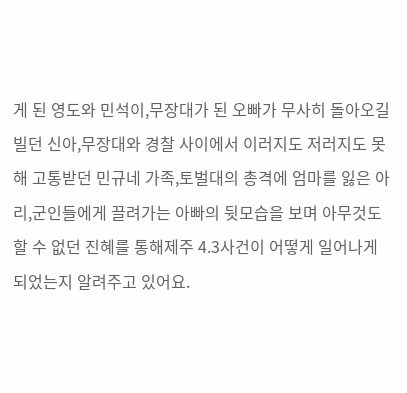게 된 영도와 민석이,무장대가 된 오빠가 무사히 돌아오길 빌던 신아,무장대와 경찰 사이에서 이러지도 저러지도 못해 고통받던 민규네 가족,토벌대의 총격에 엄마를 잃은 아리,군인들에게 끌려가는 아빠의 뒷모습을 보며 아무것도 할 수 없던 진혜를 통해제주 4.3사건이 어떻게 일어나게 되었는지 알려주고 있어요.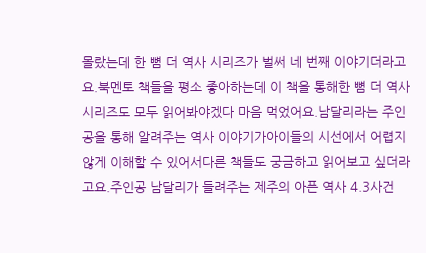몰랐는데 한 뼘 더 역사 시리즈가 벌써 네 번째 이야기더라고요.북멘토 책들을 평소 좋아하는데 이 책을 통해한 뼘 더 역사 시리즈도 모두 읽어봐야겠다 마음 먹었어요.남달리라는 주인공을 통해 알려주는 역사 이야기가아이들의 시선에서 어렵지 않게 이해할 수 있어서다른 책들도 궁금하고 읽어보고 싶더라고요.주인공 남달리가 들려주는 제주의 아픈 역사 4.3사건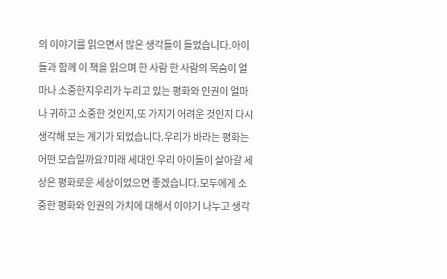의 이야기를 읽으면서 많은 생각들이 들었습니다.아이들과 함께 이 책을 읽으며 한 사람 한 사람의 목숨이 얼마나 소중한지우리가 누리고 있는 평화와 인권이 얼마나 귀하고 소중한 것인지,또 가지기 어려운 것인지 다시 생각해 보는 계기가 되었습니다.우리가 바라는 평화는 어떤 모습일까요?미래 세대인 우리 아이들이 살아갈 세상은 평화로운 세상이었으면 좋겠습니다.모두에게 소중한 평화와 인권의 가치에 대해서 이야기 나누고 생각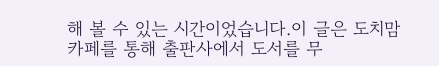해 볼 수 있는 시간이었습니다.이 글은 도치맘 카페를 통해 출판사에서 도서를 무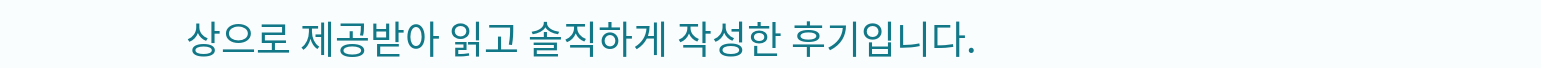상으로 제공받아 읽고 솔직하게 작성한 후기입니다.